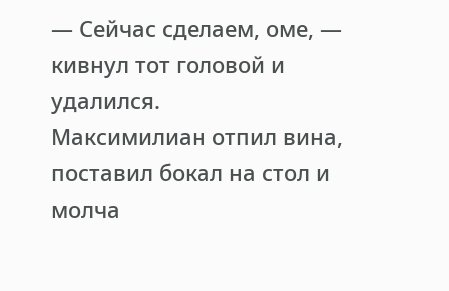— Сейчас сделаем, оме, — кивнул тот головой и удалился.
Максимилиан отпил вина, поставил бокал на стол и молча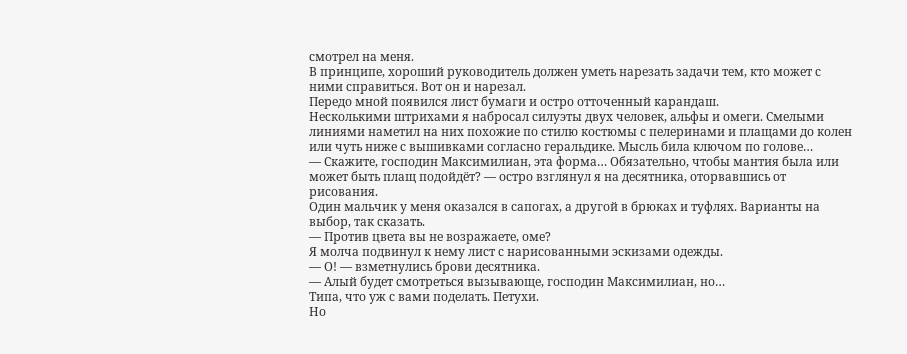смотрел на меня.
В принципе, хороший руководитель должен уметь нарезать задачи тем, кто может с ними справиться. Вот он и нарезал.
Передо мной появился лист бумаги и остро отточенный карандаш.
Несколькими штрихами я набросал силуэты двух человек, альфы и омеги. Смелыми линиями наметил на них похожие по стилю костюмы с пелеринами и плащами до колен или чуть ниже с вышивками согласно геральдике. Мысль била ключом по голове…
— Скажите, господин Максимилиан, эта форма… Обязательно, чтобы мантия была или может быть плащ подойдёт? — остро взглянул я на десятника, оторвавшись от рисования.
Один мальчик у меня оказался в сапогах, а другой в брюках и туфлях. Варианты на выбор, так сказать.
— Против цвета вы не возражаете, оме?
Я молча подвинул к нему лист с нарисованными эскизами одежды.
— О! — взметнулись брови десятника.
— Алый будет смотреться вызывающе, господин Максимилиан, но…
Типа, что уж с вами поделать. Петухи.
Но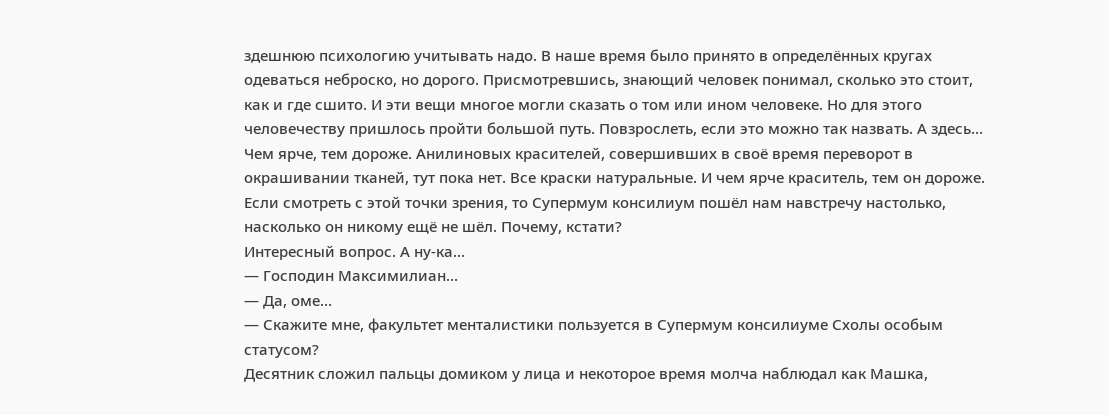здешнюю психологию учитывать надо. В наше время было принято в определённых кругах одеваться неброско, но дорого. Присмотревшись, знающий человек понимал, сколько это стоит, как и где сшито. И эти вещи многое могли сказать о том или ином человеке. Но для этого человечеству пришлось пройти большой путь. Повзрослеть, если это можно так назвать. А здесь… Чем ярче, тем дороже. Анилиновых красителей, совершивших в своё время переворот в окрашивании тканей, тут пока нет. Все краски натуральные. И чем ярче краситель, тем он дороже. Если смотреть с этой точки зрения, то Супермум консилиум пошёл нам навстречу настолько, насколько он никому ещё не шёл. Почему, кстати?
Интересный вопрос. А ну-ка…
— Господин Максимилиан…
— Да, оме…
— Скажите мне, факультет менталистики пользуется в Супермум консилиуме Схолы особым статусом?
Десятник сложил пальцы домиком у лица и некоторое время молча наблюдал как Машка,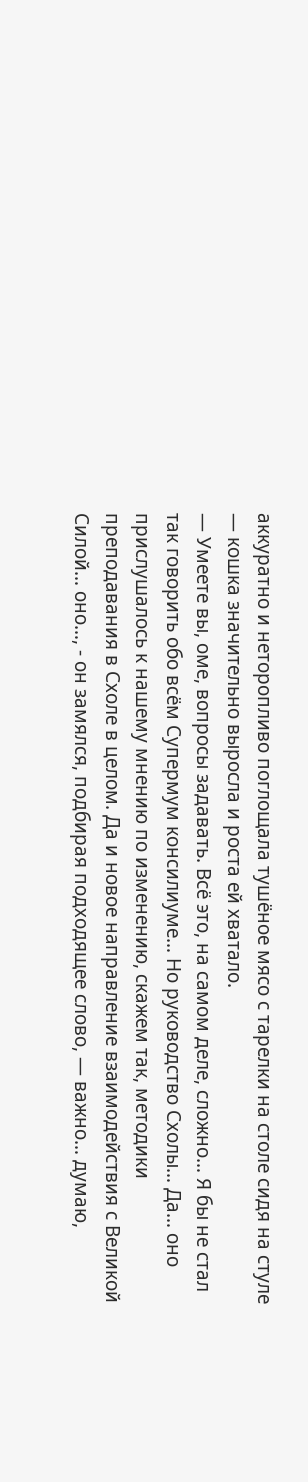аккуратно и неторопливо поглощала тушёное мясо с тарелки на столе сидя на стуле — кошка значительно выросла и роста ей хватало.
— Умеете вы, оме, вопросы задавать. Всё это, на самом деле, сложно… Я бы не стал так говорить обо всём Супермум консилиуме… Но руководство Схолы… Да… оно прислушалось к нашему мнению по изменению, скажем так, методики преподавания в Схоле в целом. Да и новое направление взаимодействия с Великой Силой… оно…, - он замялся, подбирая подходящее слово, — важно… думаю,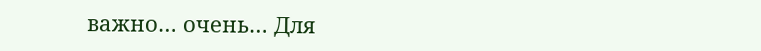важно… очень… Для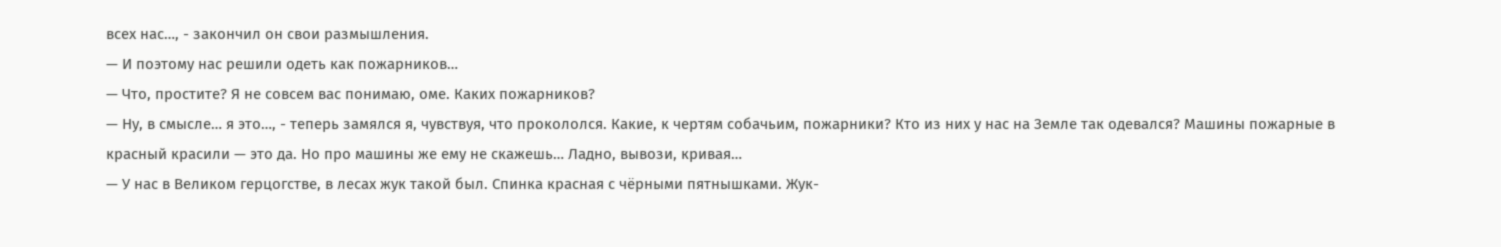всех нас…, - закончил он свои размышления.
— И поэтому нас решили одеть как пожарников…
— Что, простите? Я не совсем вас понимаю, оме. Каких пожарников?
— Ну, в смысле… я это…, - теперь замялся я, чувствуя, что прокололся. Какие, к чертям собачьим, пожарники? Кто из них у нас на Земле так одевался? Машины пожарные в красный красили — это да. Но про машины же ему не скажешь… Ладно, вывози, кривая…
— У нас в Великом герцогстве, в лесах жук такой был. Спинка красная с чёрными пятнышками. Жук-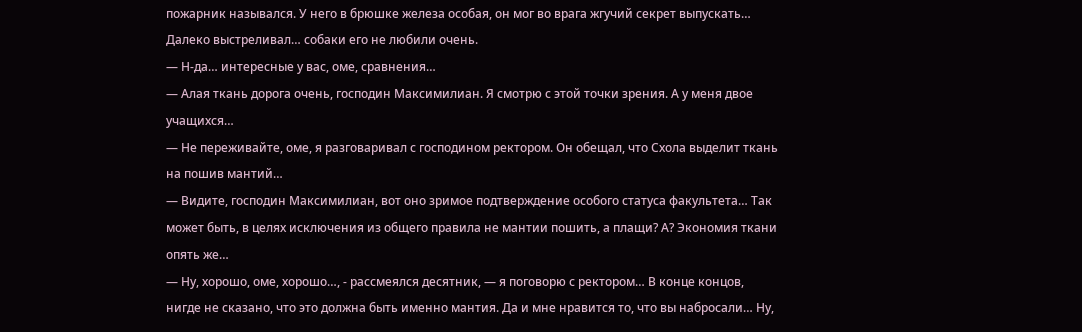пожарник назывался. У него в брюшке железа особая, он мог во врага жгучий секрет выпускать… Далеко выстреливал… собаки его не любили очень.
— Н-да… интересные у вас, оме, сравнения…
— Алая ткань дорога очень, господин Максимилиан. Я смотрю с этой точки зрения. А у меня двое учащихся…
— Не переживайте, оме, я разговаривал с господином ректором. Он обещал, что Схола выделит ткань на пошив мантий…
— Видите, господин Максимилиан, вот оно зримое подтверждение особого статуса факультета… Так может быть, в целях исключения из общего правила не мантии пошить, а плащи? А? Экономия ткани опять же…
— Ну, хорошо, оме, хорошо…, - рассмеялся десятник, — я поговорю с ректором… В конце концов, нигде не сказано, что это должна быть именно мантия. Да и мне нравится то, что вы набросали… Ну,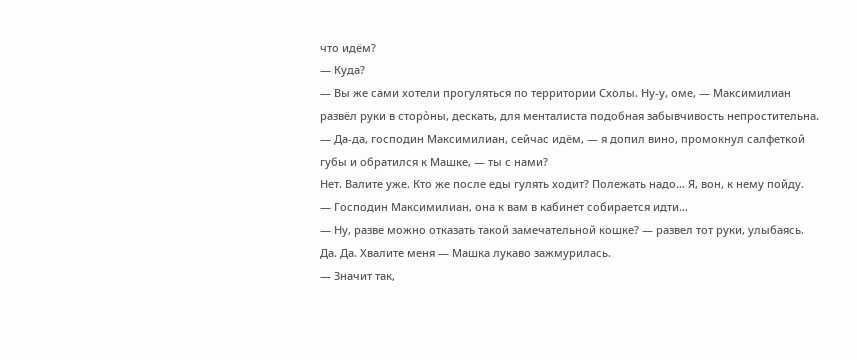что идём?
— Куда?
— Вы же сами хотели прогуляться по территории Схолы. Ну-у, оме, — Максимилиан развёл руки в сторòны, дескать, для менталиста подобная забывчивость непростительна.
— Да-да, господин Максимилиан, сейчас идём, — я допил вино, промокнул салфеткой губы и обратился к Машке, — ты с нами?
Нет. Валите уже. Кто же после еды гулять ходит? Полежать надо… Я, вон, к нему пойду.
— Господин Максимилиан, она к вам в кабинет собирается идти…
— Ну, разве можно отказать такой замечательной кошке? — развел тот руки, улыбаясь.
Да. Да. Хвалите меня — Машка лукаво зажмурилась.
— Значит так,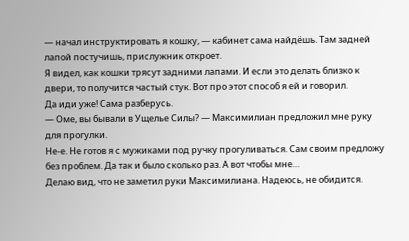— начал инструктировать я кошку, — кабинет сама найдёшь. Там задней лапой постучишь, прислужник откроет.
Я видел, как кошки трясут задними лапами. И если это делать близко к двери, то получится частый стук. Вот про этот способ я ей и говорил.
Да иди уже! Сама разберусь.
— Оме, вы бывали в Ущелье Силы? — Максимилиан предложил мне руку для прогулки.
Не-е. Не готов я с мужиками под ручку прогуливаться. Сам своим предложу без проблем. Да так и было сколько раз. А вот чтобы мне…
Делаю вид, что не заметил руки Максимилиана. Надеюсь, не обидится.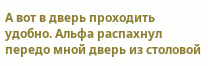А вот в дверь проходить удобно. Альфа распахнул передо мной дверь из столовой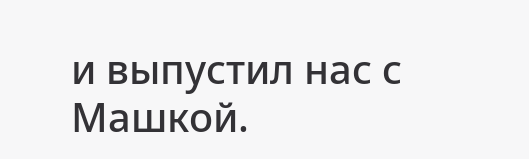и выпустил нас с Машкой.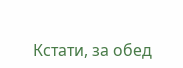Кстати, за обед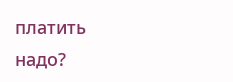платить надо?